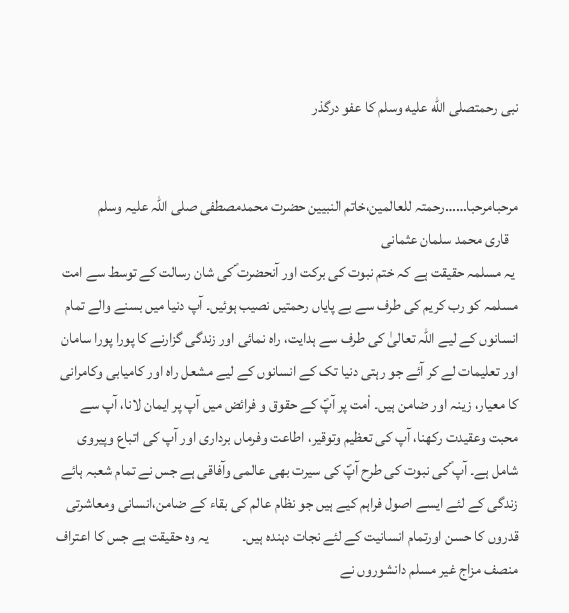نبی رحمتصلى الله عليه وسلم کا عفو درگذر


مرحبامرحبا……رحمتہ للعالمین،خاتم النبیین حضرت محمدمصطفی صلی اللہ علیہ وسلم
   قاری محمد سلمان عثمانی
 یہ مسلمہ حقیقت ہے کہ ختم نبوت کی برکت اور آنحضرت ؐکی شان رسالت کے توسط سے امت مسلمہ کو رب کریم کی طرف سے بے پایاں رحمتیں نصیب ہوئیں۔ آپ دنیا میں بسنے والے تمام انسانوں کے لیے اللہ تعالیٰ کی طرف سے ہدایت، راہ نمائی اور زندگی گزارنے کا پورا پورا سامان اور تعلیمات لے کر آئے جو رہتی دنیا تک کے انسانوں کے لیے مشعل راہ اور کامیابی وکامرانی کا معیار، زینہ اور ضامن ہیں۔ اْمت پر آپؐ کے حقوق و فرائض میں آپ پر ایمان لانا، آپ سے محبت وعقیدت رکھنا، آپ کی تعظیم وتوقیر، اطاعت وفرماں برداری اور آپ کی اتباع وپیروی شامل ہے۔ آپ ؐکی نبوت کی طرح آپؐ کی سیرت بھی عالمی وآفاقی ہے جس نے تمام شعبہ ہائے زندگی کے لئے ایسے اصول فراہم کیے ہیں جو نظام عالم کی بقاء کے ضامن،انسانی ومعاشرتی قدروں کا حسن اورتمام انسانیت کے لئے نجات دہندہ ہیں۔           یہ وہ حقیقت ہے جس کا اعتراف منصف مزاج غیر مسلم دانشوروں نے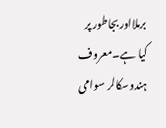برملااوربجاطور پر کیا ہے۔معروف ہندوسکالر سوامی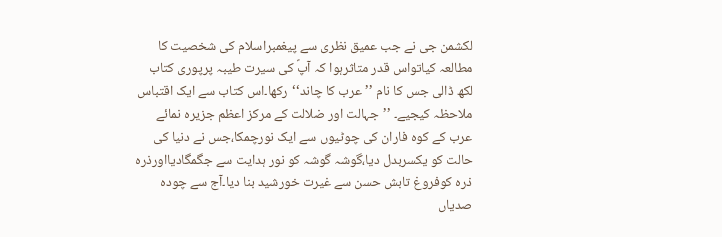لکشمن جی نے جب عمیق نظری سے پیغمبراسلام کی شخصیت کا مطالعہ کیاتواس قدر متاثرہوا کہ آپؐ کی سیرت طیبہ پرپوری کتاب لکھ ڈالی جس کا نام ’’عرب کا چاند‘‘رکھا۔اس کتاب سے ایک اقتباس ملاحظہ کیجیے۔ ’’جہالت اور ضلالت کے مرکز اعظم جزیرہ نمائے عرب کے کوہ فاران کی چوٹیوں سے ایک نورچمکا،جس نے دنیا کی حالت کو یکسربدل دیا،گوشہ گوشہ کو نور ہدایت سے جگمگادیااورذرہ ذرہ کوفروغ تابش حسن سے غیرت خورشید بنا دیا۔آج سے چودہ صدیاں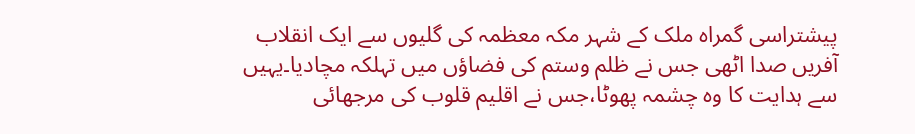پیشتراسی گمراہ ملک کے شہر مکہ معظمہ کی گلیوں سے ایک انقلاب آفریں صدا اٹھی جس نے ظلم وستم کی فضاؤں میں تہلکہ مچادیا۔یہیں سے ہدایت کا وہ چشمہ پھوٹا،جس نے اقلیم قلوب کی مرجھائی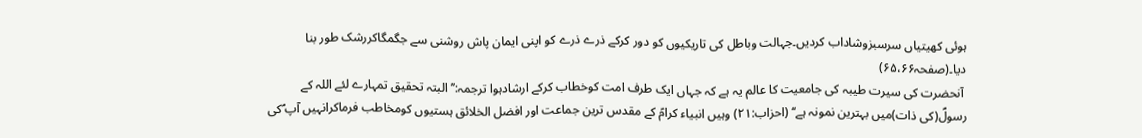ہوئی کھیتیاں سرسبزوشاداب کردیں۔جہالت وباطل کی تاریکیوں کو دور کرکے ذرے ذرے کو اپنی ایمان پاش روشنی سے جگمگاکررشک طور بنا دیا۔(صفحہ۶۵،۶۶)
 آنحضرت کی سیرت طیبہ کی جامعیت کا عالم یہ ہے کہ جہاں ایک طرف امت کوخطاب کرکے ارشادہوا ترجمہ:’’البتہ تحقیق تمہارے لئے اللہ کے رسولؐ(کی ذات)میں بہترین نمونہ ہے‘‘ (احزاب:۲۱) وہیں انبیاء کرامؑ کے مقدس ترین جماعت اور افضل الخلائق ہستیوں کومخاطب فرماکرانہیں آپ ؐکی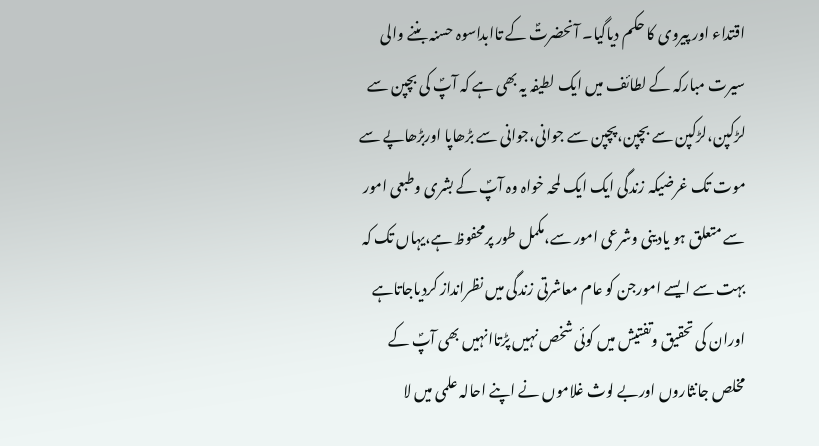اقتداء اور پیروی کا حکم دیاگیا۔ آنحضرتؐ کے تاابداسوہ حسنہ بننے والی سیرت مبارکہ کے لطائف میں ایک لطیفہ یہ بھی ہے کہ آپؐ کی بچپن سے لڑکپن،لڑکپن سے بچپن،پچپن سے جوانی،جوانی سے بڑھاپا اوربڑھاپے سے موت تک غرضیکہ زندگی ایک ایک لمحہ خواہ وہ آپؐ کے بشری وطبعی امور سے متعلق ہو یادینی وشرعی امور سے،مکمل طور پرمحفوظ ہے،یہاں تک کہ بہت سے ایسے امورجن کو عام معاشرتی زندگی میں نظرانداز کردیاجاتاہے اوران کی تحقیق وتفتیش میں کوئی شخص نہیں پڑتاانہیں بھی آپؐ کے مخلص جانثاروں اوربے لوث غلاموں نے اپنے احالہ علمی میں لا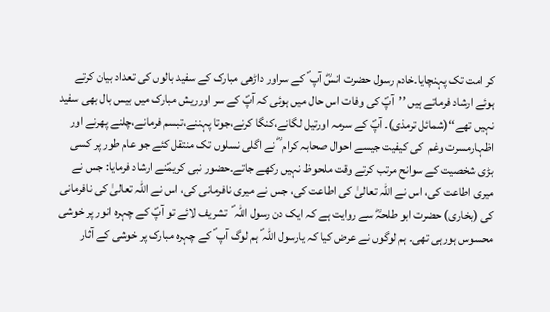کر امت تک پہنچایا۔خادم رسول حضرت انسؓ آپ ؐ کے سراور داڑھی مبارک کے سفید بالوں کی تعداد بیان کرتے ہوئے ارشاد فرماتے ہیں ’’آپؐ کی وفات اس حال میں ہوئی کہ آپؐ کے سر اورریش مبارک میں بیس بال بھی سفید نہیں تھے‘‘(شمائل ترمذی)۔ آپؐ کے سرمہ اورتیل لگانے،کنگا کرنے،جوتا پہننے،تبسم فرمانے،چلنے پھرنے اور اظہارمسرت وغم  کی کیفیت جیسے احوال صحابہ کرام  ؓ نے اگلی نسلوں تک منتقل کئے جو عام طور پر کسی بڑی شخصیت کے سوانح مرتب کرتے وقت ملحوظ نہیں رکھے جاتے۔حضور نبی کریمؐنے ارشاد فرمایا: جس نے میری اطاعت کی، اس نے اللہ تعالیٰ کی اطاعت کی، جس نے میری نافرمانی کی، اس نے اللہ تعالیٰ کی نافرمانی کی (بخاری) حضرت ابو طلحہؓ سے روایت ہے کہ ایک دن رسول اللہ ؐ  تشریف لائے تو آپؐ کے چہرہ انور پر خوشی محسوس ہورہی تھی۔ ہم لوگوں نے عرض کیا کہ یارسول اللہ ؐ ہم لوگ آپ ؐ کے چہرہ مبارک پر خوشی کے آثار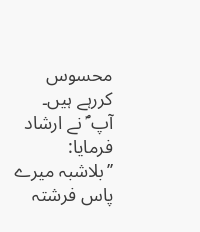محسوس کررہے ہیں۔ آپ ؐ نے ارشاد فرمایا: ’’بلاشبہ میرے پاس فرشتہ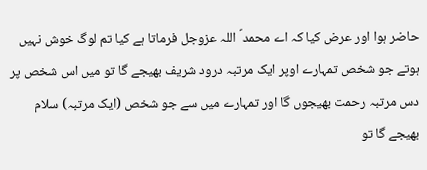حاضر ہوا اور عرض کیا کہ اے محمد ؐ اللہ عزوجل فرماتا ہے کیا تم لوگ خوش نہیں ہوتے جو شخص تمہارے اوپر ایک مرتبہ درود شریف بھیجے گا تو میں اس شخص پر دس مرتبہ رحمت بھیجوں گا اور تمہارے میں سے جو شخص (ایک مرتبہ) سلام بھیجے گا تو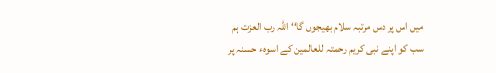میں اس پر دس مرتبہ سلام بھیجوں گا‘‘ اللہ رب العزت ہم سب کو اپنے نبی کریم رحمتہ للعالمین کے اسوہء حسنہ پر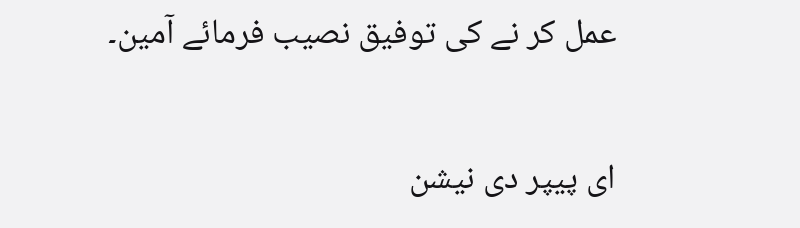عمل کر نے کی توفیق نصیب فرمائے آمین۔

ای پیپر دی نیشن